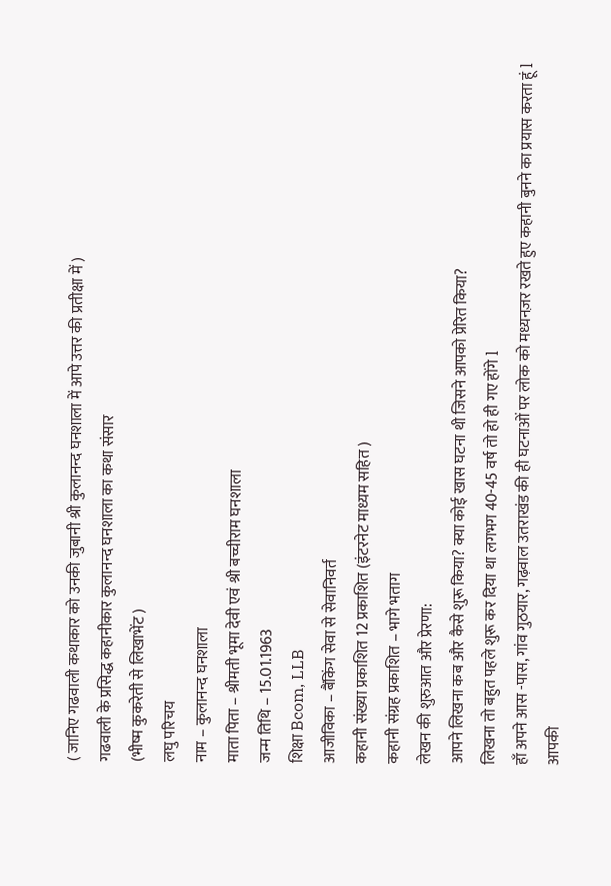( जानिए गढवाली कथाकार को उनकी जुबानी श्री कुलानन्द घनशाला में आपे उत्तर की प्रतीक्षा में )
गढवाली के प्रसिद्ध कहानीकार कुलानन्द घनशाला का कथा संसार
(भीष्म कुकरेती से लिखाभेंट )
लघु परिचय
नाम – कुलानन्द घनशाला
माता पिता – श्रीमती भूमा देवी एवं श्री बच्चीराम घनशाला
जन्म तिथि – 15.01.1963
शिक्षा Bcom, LLB
आजीविका – बैंकिंग सेवा से सेवानिवर्त
कहानी संख्या प्रकाशित 12 प्रकाशित (इंटरनेट माध्यम सहित )
कहानी संग्रह प्रकाशित – भागे भताग
लेखन की शुरुआत और प्रेरणा:
आपने लिखना कब और कैसे शुरू किया? क्या कोई खास घटना थी जिसने आपको प्रेरित किया?
लिखना तो बहुत पहले शुरू कर दिया था लगभग 40-45 वर्ष तो हो ही गए होंगे l
हाँ अपने आस -पास, गांव गुठयार, गढ़वाल उतराखंड की ही घटनाओं पर लोक को मध्यनज़र रखते हुए कहानी बुनने का प्रयास करता हूं l
आपकी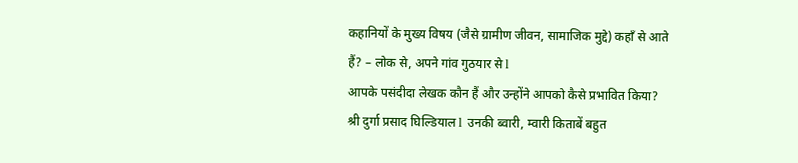कहानियों के मुख्य विषय (जैसे ग्रामीण जीवन, सामाजिक मुद्दे) कहाँ से आते हैं? – लोक से, अपने गांव गुठयार से l
आपके पसंदीदा लेखक कौन हैं और उन्होंने आपको कैसे प्रभावित किया?
श्री दुर्गा प्रसाद घिल्डियाल l उनकी ब्वारी, म्वारी किताबें बहुत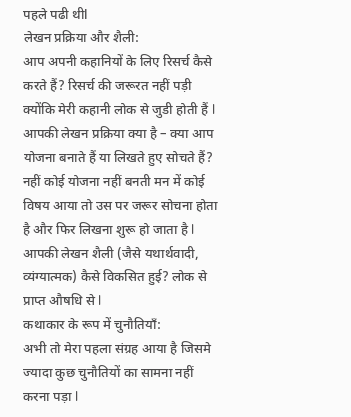पहले पढी थीl
लेखन प्रक्रिया और शैली:
आप अपनी कहानियों के लिए रिसर्च कैसे करते हैं? रिसर्च की जरूरत नहीं पड़ी क्योंकि मेरी कहानी लोक से जुडी होती हैं l
आपकी लेखन प्रक्रिया क्या है – क्या आप योजना बनाते हैं या लिखते हुए सोचते हैं?
नहीं कोई योजना नहीं बनती मन में कोई विषय आया तो उस पर जरूर सोचना होता है और फिर लिखना शुरू हो जाता है l
आपकी लेखन शैली (जैसे यथार्थवादी, व्यंग्यात्मक) कैसे विकसित हुई? लोक से प्राप्त औषधि से l
कथाकार के रूप में चुनौतियाँ:
अभी तो मेरा पहला संग्रह आया है जिसमे ज्यादा कुछ चुनौतियों का सामना नहीं करना पड़ा l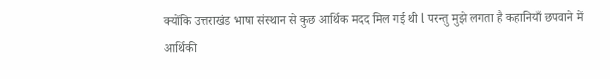क्योंकि उत्तराखंड भाषा संस्थान से कुछ आर्थिक मदद मिल गई थी l परन्तु मुझे लगता है कहानियाँ छपवाने में आर्थिकी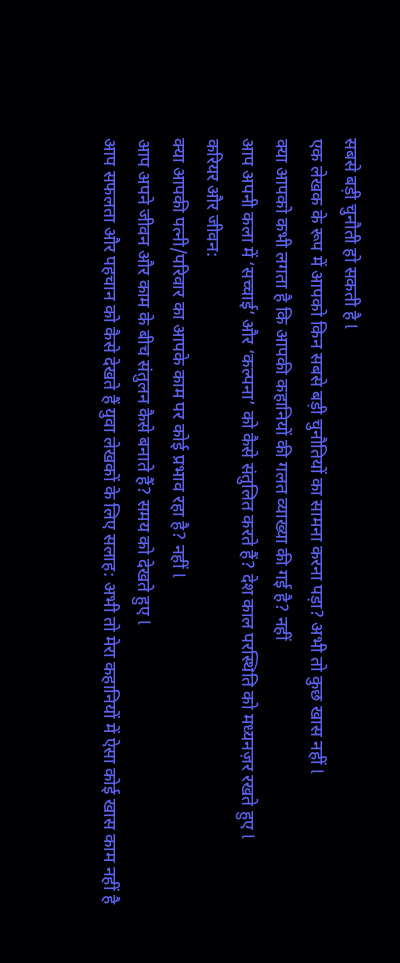सबसे बड़ी चुनौती हो सकती है l
एक लेखक के रूप में आपको किन सबसे बड़ी चुनौतियों का सामना करना पड़ा? अभी तो कुछ खास नहीं l
क्या आपको कभी लगता है कि आपकी कहानियों की गलत व्याख्या की गई है? नहीं
आप अपनी कला में ‘सच्चाई’ और ‘कल्पना’ को कैसे संतुलित करते हैं? देश काल परस्थिति को मध्यनज़र रखते हुए l
करियर और जीवन:
क्या आपकी पत्नी/परिवार का आपके काम पर कोई प्रभाव रहा है? नहीं l
आप अपने जीवन और काम के बीच संतुलन कैसे बनाते हैं? समय को देखते हुए l
आप सफलता और पहचान को कैसे देखते हैं युवा लेखकों के लिए सलाह: अभी तो मेरा कहानियों में ऐसा कोई खास काम नहीं है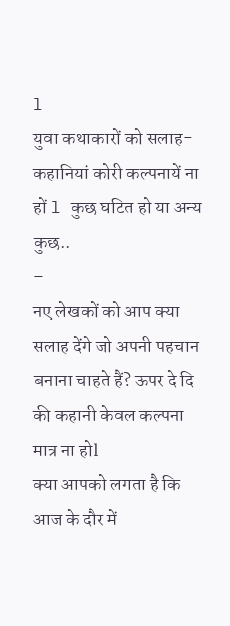l
युवा कथाकारों को सलाह- कहानियां कोरी कल्पनायें ना हों l कुछ घटित हो या अन्य कुछ..
–
नए लेखकों को आप क्या सलाह देंगे जो अपनी पहचान बनाना चाहते हैं? ऊपर दे दि की कहानी केवल कल्पना मात्र ना होl
क्या आपको लगता है कि आज के दौर में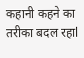कहानी कहने का तरीका बदल रहाl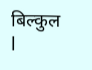बिल्कुल l